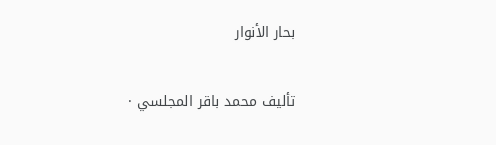بحار الأنوار

تأليف محمد باقر المجلسي ·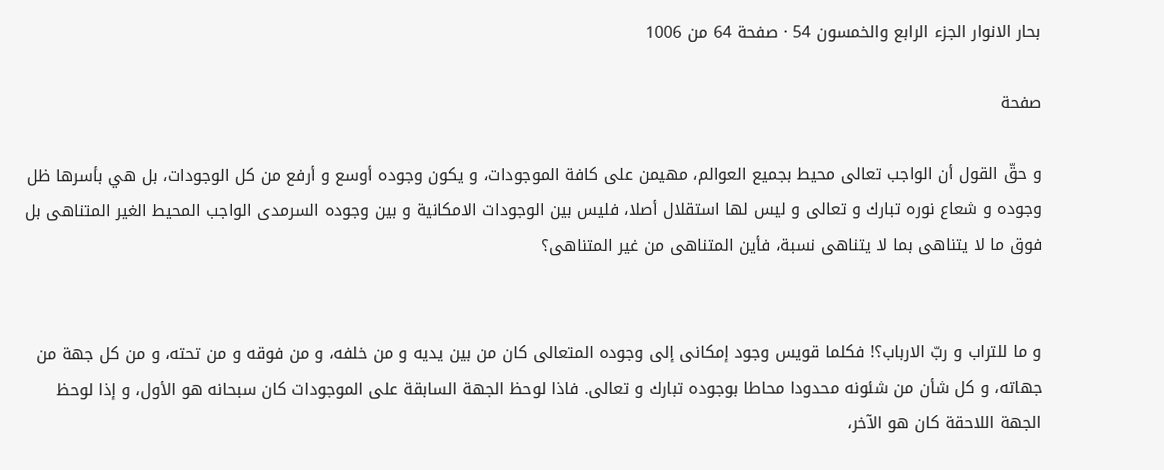بحار الانوار الجزء الرابع والخمسون 54 · صفحة 64 من 1006

صفحة

و حقّ القول أن الواجب تعالى محيط بجميع العوالم، مهيمن على كافة الموجودات، و يكون وجوده أوسع و أرفع من كل الوجودات، بل هي بأسرها ظل وجوده و شعاع نوره تبارك و تعالى و ليس لها استقلال أصلا، فليس بين الوجودات الامكانية و بين وجوده السرمدى الواجب المحيط الغير المتناهى بل فوق ما لا يتناهى بما لا يتناهى نسبة، فأين المتناهى من غير المتناهى؟


و ما للتراب و ربّ الارباب؟! فكلما قويس وجود إمكانى إلى وجوده المتعالى كان من بين يديه و من خلفه، و من فوقه و من تحته، و من كل جهة من جهاته، و كل شأن من شئونه محدودا محاطا بوجوده تبارك و تعالى. فاذا لوحظ الجهة السابقة على الموجودات كان سبحانه هو الأول، و إذا لوحظ الجهة اللاحقة كان هو الآخر،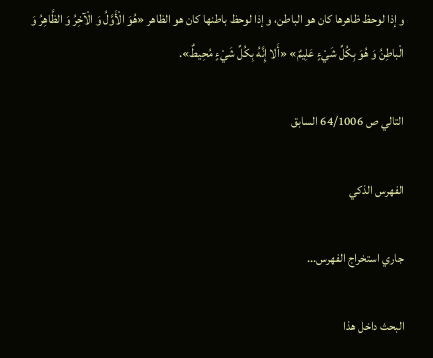و إذا لوحظ ظاهرها كان هو الباطن، و إذا لوحظ باطنها كان هو الظاهر «هُوَ الْأَوَّلُ وَ الْآخِرُ وَ الظَّاهِرُ وَ الْباطِنُ وَ هُوَ بِكُلِّ شَيْءٍ عَلِيمٌ» «أَلا إِنَّهُ بِكُلِّ شَيْءٍ مُحِيطٌ».

التالي ص 64/1006 السابق

الفهرس الذكي

جاري استخراج الفهرس...

البحث داخل هذا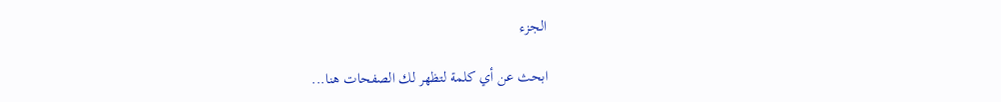الجزء

ابحث عن أي كلمة لتظهر لك الصفحات هنا...